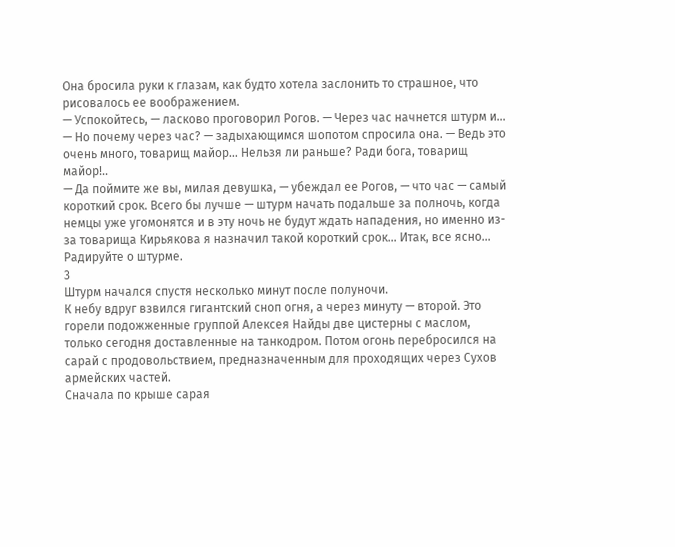Она бросила руки к глазам, как будто хотела заслонить то страшное, что рисовалось ее воображением.
— Успокойтесь, — ласково проговорил Рогов. — Через час начнется штурм и…
— Но почему через час? — задыхающимся шопотом спросила она. — Ведь это очень много, товарищ майор… Нельзя ли раньше? Ради бога, товарищ майор!..
— Да поймите же вы, милая девушка, — убеждал ее Рогов, — что час — самый короткий срок. Всего бы лучше — штурм начать подальше за полночь, когда немцы уже угомонятся и в эту ночь не будут ждать нападения, но именно из-за товарища Кирьякова я назначил такой короткий срок… Итак, все ясно… Радируйте о штурме.
3
Штурм начался спустя несколько минут после полуночи.
К небу вдруг взвился гигантский сноп огня, а через минуту — второй. Это горели подожженные группой Алексея Найды две цистерны с маслом, только сегодня доставленные на танкодром. Потом огонь перебросился на сарай с продовольствием, предназначенным для проходящих через Сухов армейских частей.
Сначала по крыше сарая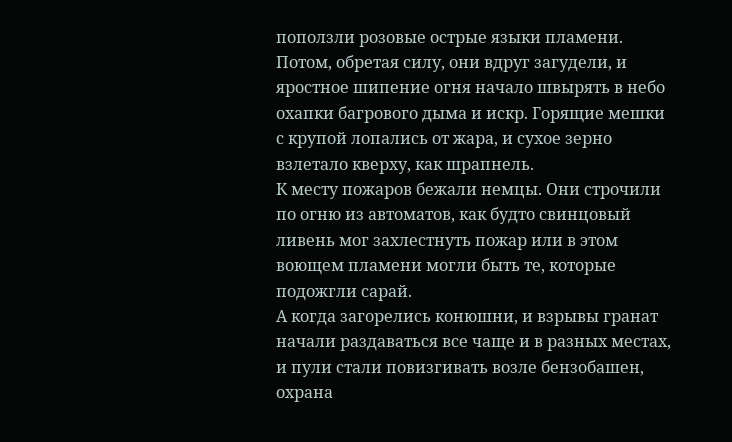поползли розовые острые языки пламени. Потом, обретая силу, они вдруг загудели, и яростное шипение огня начало швырять в небо охапки багрового дыма и искр. Горящие мешки с крупой лопались от жара, и сухое зерно взлетало кверху, как шрапнель.
К месту пожаров бежали немцы. Они строчили по огню из автоматов, как будто свинцовый ливень мог захлестнуть пожар или в этом воющем пламени могли быть те, которые подожгли сарай.
А когда загорелись конюшни, и взрывы гранат начали раздаваться все чаще и в разных местах, и пули стали повизгивать возле бензобашен, охрана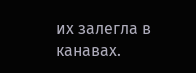их залегла в канавах.